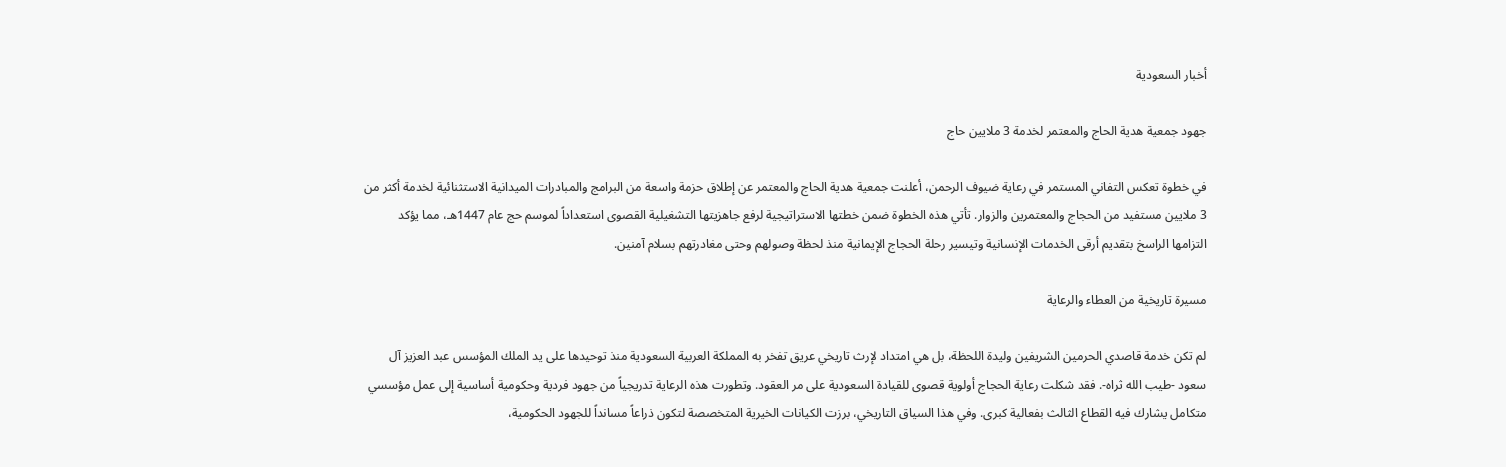أخبار السعودية

جهود جمعية هدية الحاج والمعتمر لخدمة 3 ملايين حاج

في خطوة تعكس التفاني المستمر في رعاية ضيوف الرحمن، أعلنت جمعية هدية الحاج والمعتمر عن إطلاق حزمة واسعة من البرامج والمبادرات الميدانية الاستثنائية لخدمة أكثر من 3 ملايين مستفيد من الحجاج والمعتمرين والزوار. تأتي هذه الخطوة ضمن خطتها الاستراتيجية لرفع جاهزيتها التشغيلية القصوى استعداداً لموسم حج عام 1447هـ، مما يؤكد التزامها الراسخ بتقديم أرقى الخدمات الإنسانية وتيسير رحلة الحجاج الإيمانية منذ لحظة وصولهم وحتى مغادرتهم بسلام آمنين.

مسيرة تاريخية من العطاء والرعاية

لم تكن خدمة قاصدي الحرمين الشريفين وليدة اللحظة، بل هي امتداد لإرث تاريخي عريق تفخر به المملكة العربية السعودية منذ توحيدها على يد الملك المؤسس عبد العزيز آل سعود -طيب الله ثراه-. فقد شكلت رعاية الحجاج أولوية قصوى للقيادة السعودية على مر العقود. وتطورت هذه الرعاية تدريجياً من جهود فردية وحكومية أساسية إلى عمل مؤسسي متكامل يشارك فيه القطاع الثالث بفعالية كبرى. وفي هذا السياق التاريخي، برزت الكيانات الخيرية المتخصصة لتكون ذراعاً مسانداً للجهود الحكومية،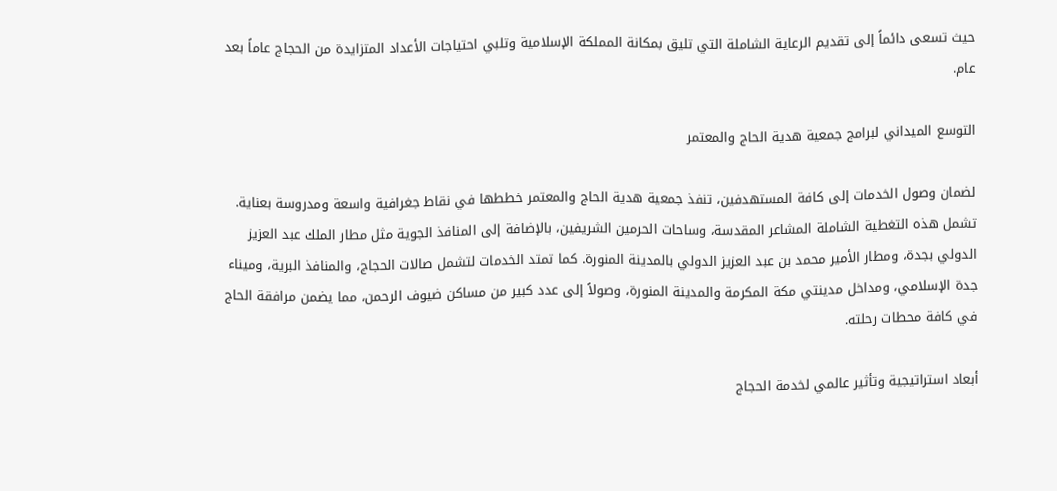حيث تسعى دائماً إلى تقديم الرعاية الشاملة التي تليق بمكانة المملكة الإسلامية وتلبي احتياجات الأعداد المتزايدة من الحجاج عاماً بعد عام.

التوسع الميداني لبرامج جمعية هدية الحاج والمعتمر

لضمان وصول الخدمات إلى كافة المستهدفين، تنفذ جمعية هدية الحاج والمعتمر خططها في نقاط جغرافية واسعة ومدروسة بعناية. تشمل هذه التغطية الشاملة المشاعر المقدسة، وساحات الحرمين الشريفين، بالإضافة إلى المنافذ الجوية مثل مطار الملك عبد العزيز الدولي بجدة، ومطار الأمير محمد بن عبد العزيز الدولي بالمدينة المنورة. كما تمتد الخدمات لتشمل صالات الحجاج، والمنافذ البرية، وميناء جدة الإسلامي، ومداخل مدينتي مكة المكرمة والمدينة المنورة، وصولاً إلى عدد كبير من مساكن ضيوف الرحمن، مما يضمن مرافقة الحاج في كافة محطات رحلته.

أبعاد استراتيجية وتأثير عالمي لخدمة الحجاج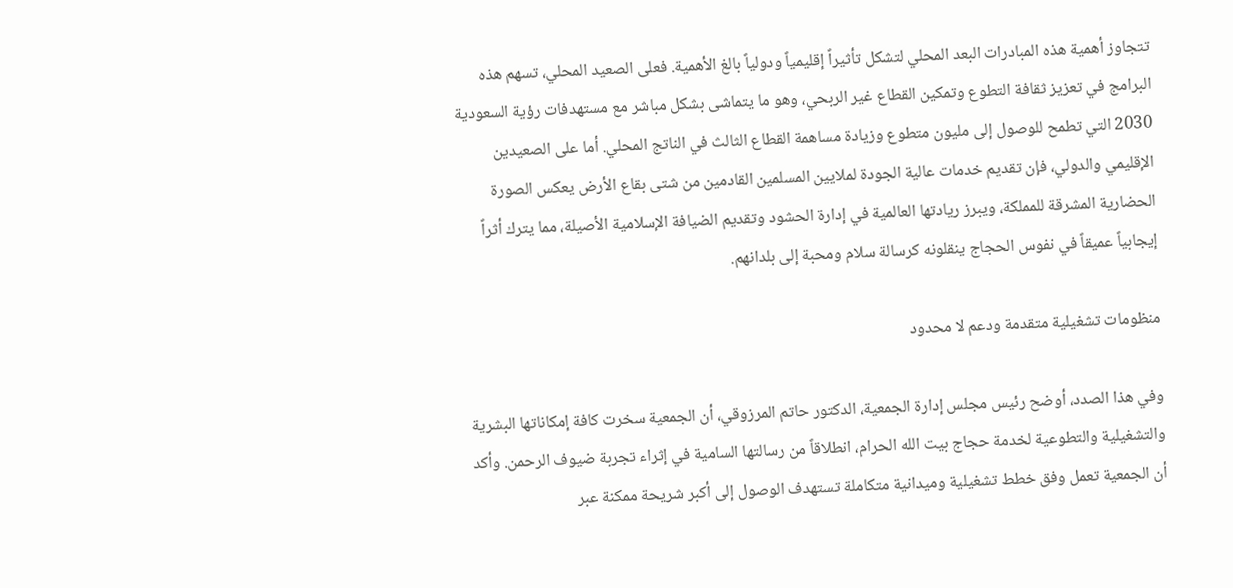تتجاوز أهمية هذه المبادرات البعد المحلي لتشكل تأثيراً إقليمياً ودولياً بالغ الأهمية. فعلى الصعيد المحلي، تسهم هذه البرامج في تعزيز ثقافة التطوع وتمكين القطاع غير الربحي، وهو ما يتماشى بشكل مباشر مع مستهدفات رؤية السعودية 2030 التي تطمح للوصول إلى مليون متطوع وزيادة مساهمة القطاع الثالث في الناتج المحلي. أما على الصعيدين الإقليمي والدولي، فإن تقديم خدمات عالية الجودة لملايين المسلمين القادمين من شتى بقاع الأرض يعكس الصورة الحضارية المشرقة للمملكة، ويبرز ريادتها العالمية في إدارة الحشود وتقديم الضيافة الإسلامية الأصيلة، مما يترك أثراً إيجابياً عميقاً في نفوس الحجاج ينقلونه كرسالة سلام ومحبة إلى بلدانهم.

منظومات تشغيلية متقدمة ودعم لا محدود

وفي هذا الصدد، أوضح رئيس مجلس إدارة الجمعية، الدكتور حاتم المرزوقي، أن الجمعية سخرت كافة إمكاناتها البشرية والتشغيلية والتطوعية لخدمة حجاج بيت الله الحرام، انطلاقاً من رسالتها السامية في إثراء تجربة ضيوف الرحمن. وأكد أن الجمعية تعمل وفق خطط تشغيلية وميدانية متكاملة تستهدف الوصول إلى أكبر شريحة ممكنة عبر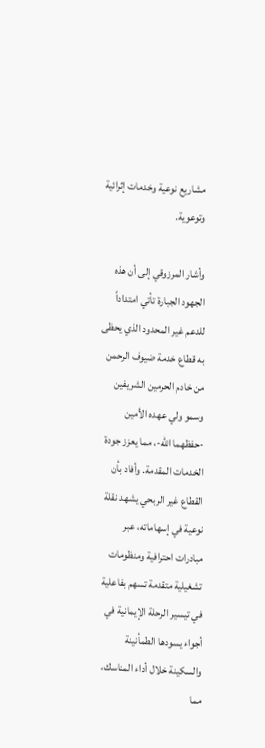مشاريع نوعية وخدمات إثرائية وتوعوية.

وأشار المرزوقي إلى أن هذه الجهود الجبارة تأتي امتداداً للدعم غير المحدود الذي يحظى به قطاع خدمة ضيوف الرحمن من خادم الحرمين الشريفين وسمو ولي عهده الأمين -حفظهما الله-، مما يعزز جودة الخدمات المقدمة. وأفاد بأن القطاع غير الربحي يشهد نقلة نوعية في إسهاماته، عبر مبادرات احترافية ومنظومات تشغيلية متقدمة تسهم بفاعلية في تيسير الرحلة الإيمانية في أجواء يسودها الطمأنينة والسكينة خلال أداء المناسك، مما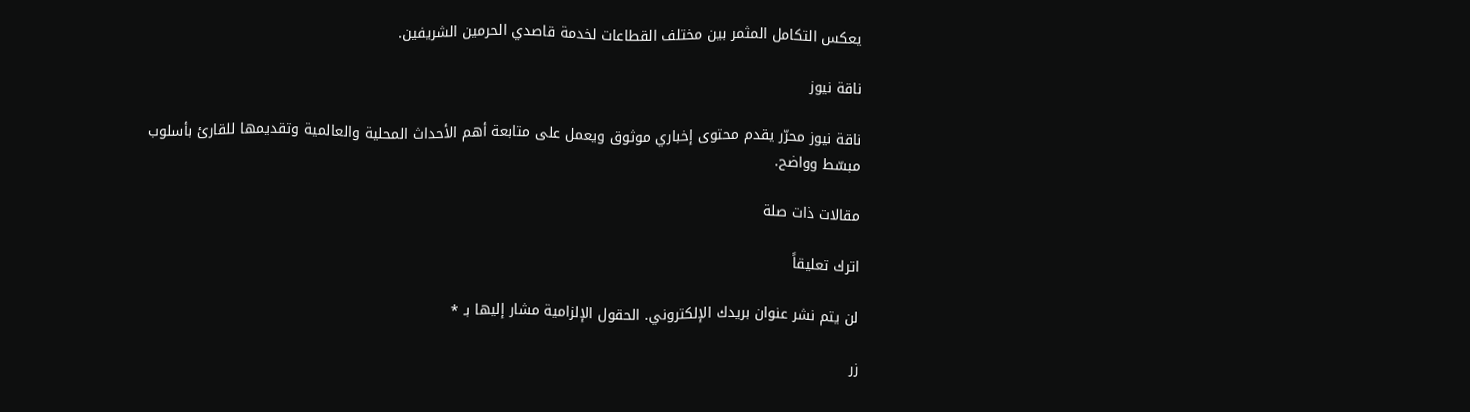يعكس التكامل المثمر بين مختلف القطاعات لخدمة قاصدي الحرمين الشريفين.

ناقة نيوز

ناقة نيوز محرّر يقدم محتوى إخباري موثوق ويعمل على متابعة أهم الأحداث المحلية والعالمية وتقديمها للقارئ بأسلوب مبسّط وواضح.

مقالات ذات صلة

اترك تعليقاً

لن يتم نشر عنوان بريدك الإلكتروني. الحقول الإلزامية مشار إليها بـ *

زر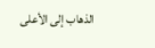الذهاب إلى الأعلى